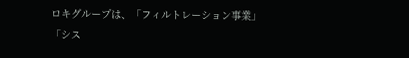ロキグループは、「フィルトレーション事業」「シス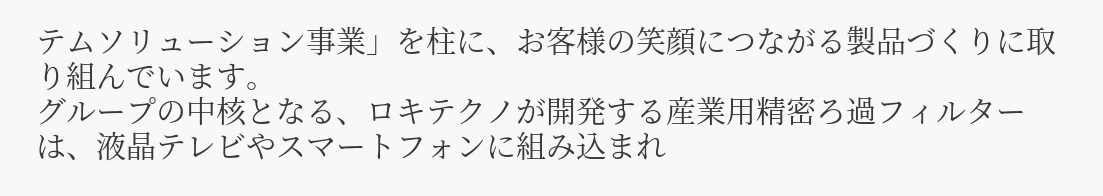テムソリューション事業」を柱に、お客様の笑顔につながる製品づくりに取り組んでいます。
グループの中核となる、ロキテクノが開発する産業用精密ろ過フィルターは、液晶テレビやスマートフォンに組み込まれ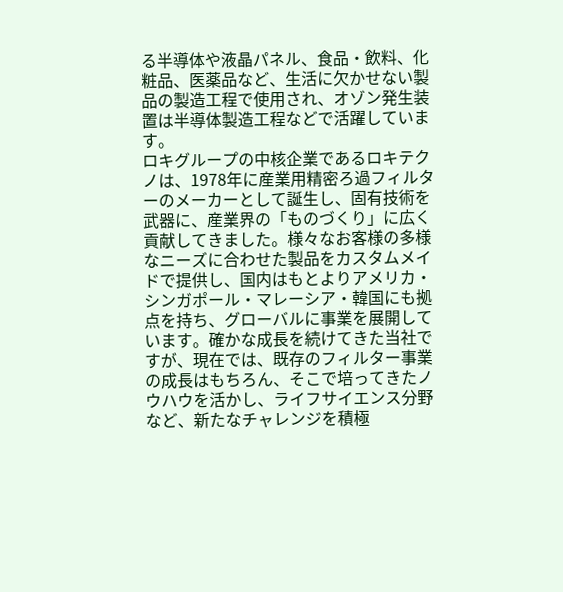る半導体や液晶パネル、食品・飲料、化粧品、医薬品など、生活に欠かせない製品の製造工程で使用され、オゾン発生装置は半導体製造工程などで活躍しています。
ロキグループの中核企業であるロキテクノは、1978年に産業用精密ろ過フィルターのメーカーとして誕生し、固有技術を武器に、産業界の「ものづくり」に広く貢献してきました。様々なお客様の多様なニーズに合わせた製品をカスタムメイドで提供し、国内はもとよりアメリカ・シンガポール・マレーシア・韓国にも拠点を持ち、グローバルに事業を展開しています。確かな成長を続けてきた当社ですが、現在では、既存のフィルター事業の成長はもちろん、そこで培ってきたノウハウを活かし、ライフサイエンス分野など、新たなチャレンジを積極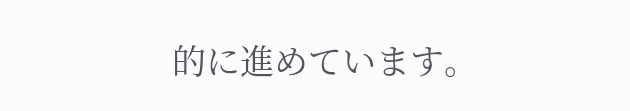的に進めています。